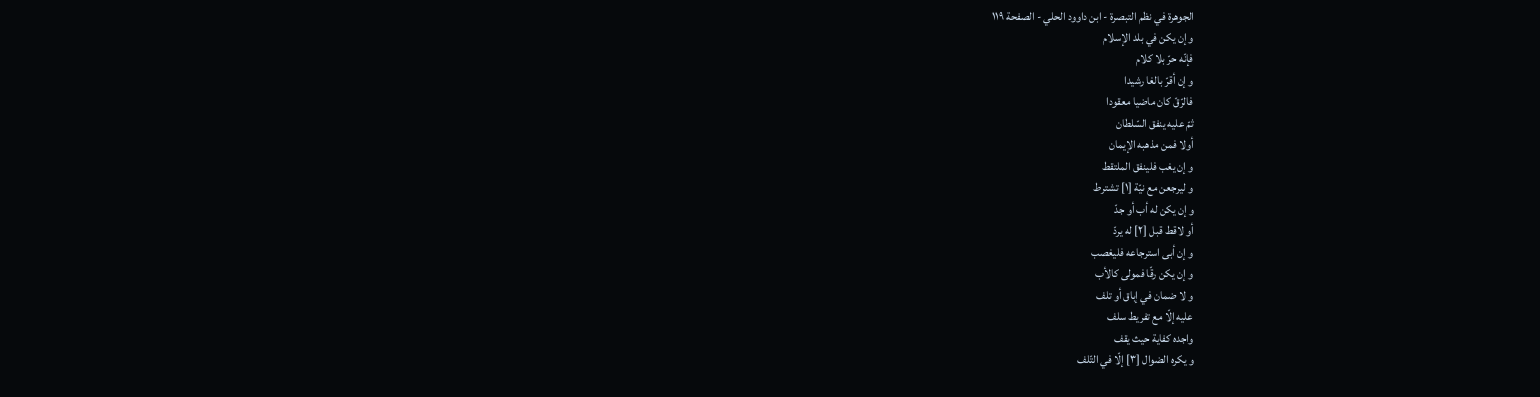الجوهرة في نظم التبصرة - ابن داوود الحلي - الصفحة ١١٩
و إن يكن في بلد الإسلام
فإنّه حرّ بلا كلام
و إن أقرّ بالغا رشيدا
فالرّقّ كان ماضيا معقودا
ثمّ عليه ينفق السّلطان
أولا فمن مذهبه الإيمان
و إن يغب فلينفق الملتقط
و ليرجعن مع نيّة [١] تشترط
و إن يكن له أب أو جدّ
أو لاقط قبل [٢] له يردّ
و إن أبى استرجاعه فليغصب
و إن يكن رقّا فمولى كالأب
و لا ضمان في إباق أو تلف
عليه إلّا مع تفريط سلف
واجده كفاية حيث يقف
و يكره الضوال [٣] إلّا في التّلف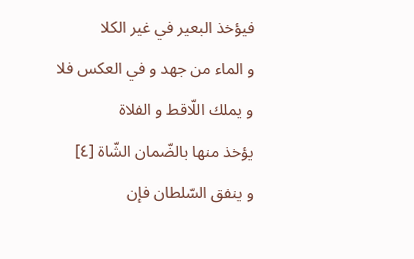فيؤخذ البعير في غير الكلا
و الماء من جهد و في العكس فلا
و يملك اللّاقط و الفلاة
يؤخذ منها بالضّمان الشّاة [٤]
و ينفق السّلطان فإن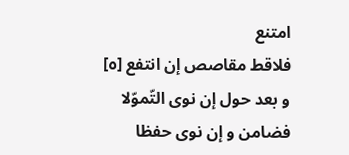امتنع
فلاقط مقاصص إن انتفع [٥]
و بعد حول إن نوى التّموّلا
فضامن و إن نوى حفظا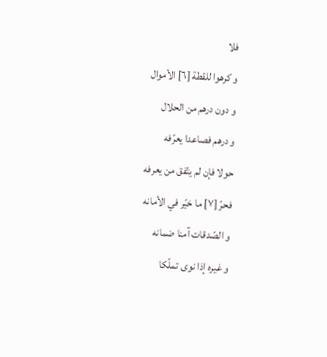فلا
و كرهوا للقطة [٦] الأموال
و دون درهم من الحلال
و درهم فصاعدا يعرّفه
حولا فإن لم يتّفق من يعرفه
فحرّ [٧] ما خيّر في الأمانه
و الصّدقات آمنا ضمانه
و غيره إذا نوى تملّكا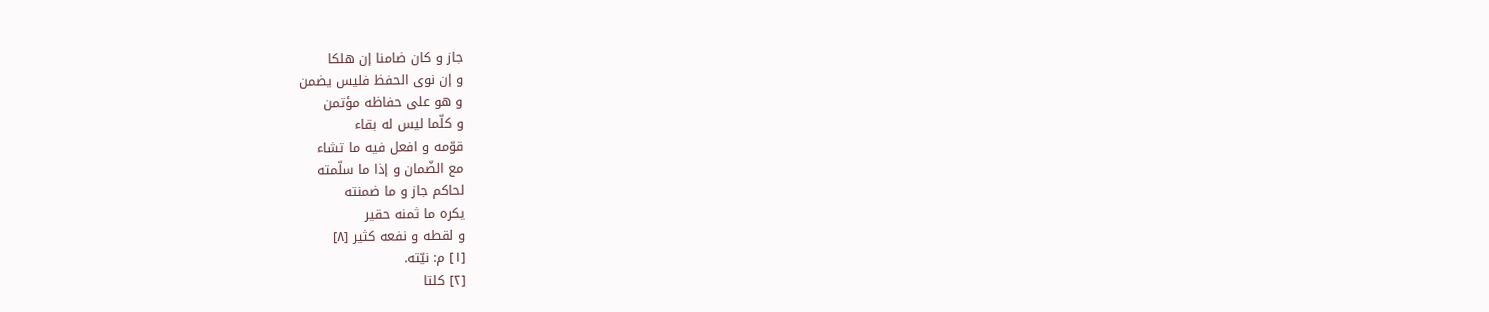جاز و كان ضامنا إن هلكا
و إن نوى الحفظ فليس يضمن
و هو على حفاظه مؤتمن
و كلّما ليس له بقاء
قوّمه و افعل فيه ما تشاء
مع الضّمان و إذا ما سلّمته
لحاكم جاز و ما ضمنته
يكره ما ثمنه حقير
و لقطه و نفعه كثير [٨]
[١] م: نيّته.
[٢] كلتا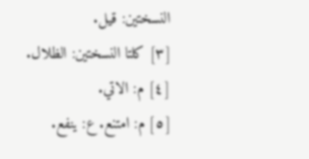النسختين: قيل.
[٣] كلتا النسختين: الظلال.
[٤] م: الاتي.
[٥] م: امتنع. ع: ينفع.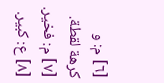[٦] م: و كرهة لقطة.
[٧] م: فخير.
[٨] ع: كبير.